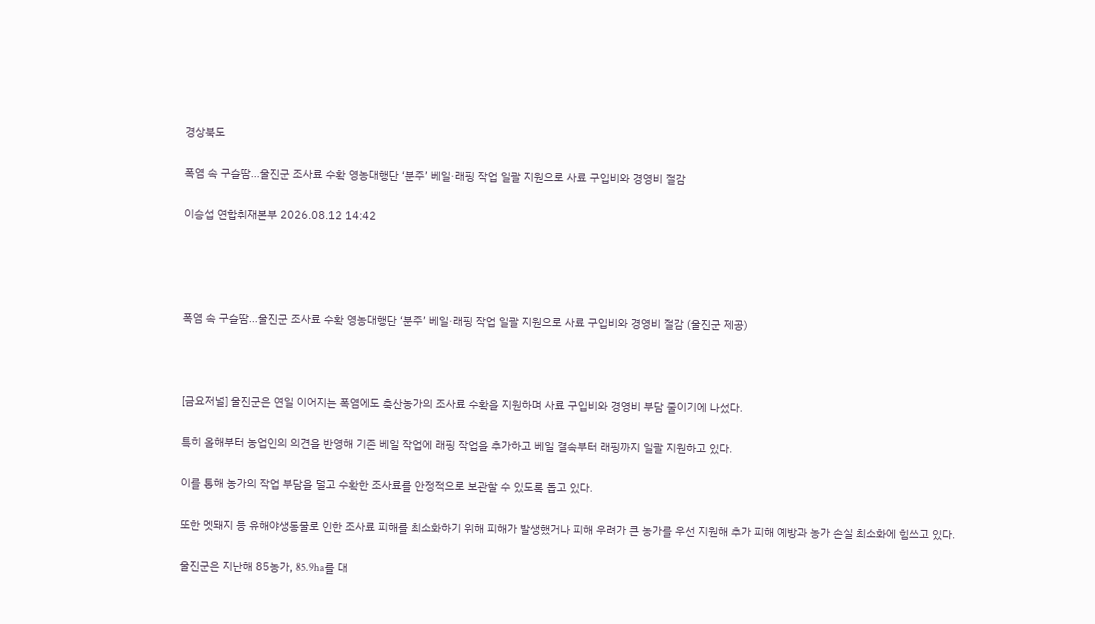경상북도

폭염 속 구슬땀…울진군 조사료 수확 영농대행단 ‘분주’ 베일·래핑 작업 일괄 지원으로 사료 구입비와 경영비 절감

이승섭 연합취재본부 2026.08.12 14:42




폭염 속 구슬땀…울진군 조사료 수확 영농대행단 ‘분주’ 베일·래핑 작업 일괄 지원으로 사료 구입비와 경영비 절감 (울진군 제공)



[금요저널] 울진군은 연일 이어지는 폭염에도 축산농가의 조사료 수확을 지원하며 사료 구입비와 경영비 부담 줄이기에 나섰다.

특히 올해부터 농업인의 의견을 반영해 기존 베일 작업에 래핑 작업을 추가하고 베일 결속부터 래핑까지 일괄 지원하고 있다.

이를 통해 농가의 작업 부담을 덜고 수확한 조사료를 안정적으로 보관할 수 있도록 돕고 있다.

또한 멧돼지 등 유해야생동물로 인한 조사료 피해를 최소화하기 위해 피해가 발생했거나 피해 우려가 큰 농가를 우선 지원해 추가 피해 예방과 농가 손실 최소화에 힘쓰고 있다.

울진군은 지난해 85농가, 85.9ha를 대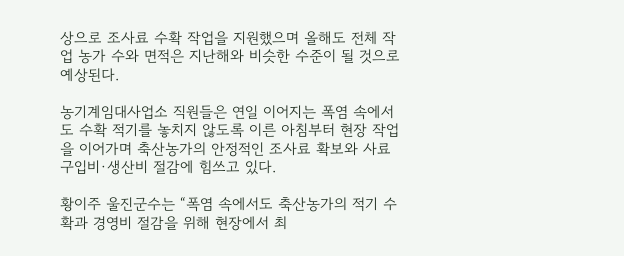상으로 조사료 수확 작업을 지원했으며 올해도 전체 작업 농가 수와 면적은 지난해와 비슷한 수준이 될 것으로 예상된다.

농기계임대사업소 직원들은 연일 이어지는 폭염 속에서도 수확 적기를 놓치지 않도록 이른 아침부터 현장 작업을 이어가며 축산농가의 안정적인 조사료 확보와 사료 구입비·생산비 절감에 힘쓰고 있다.

황이주 울진군수는 “폭염 속에서도 축산농가의 적기 수확과 경영비 절감을 위해 현장에서 최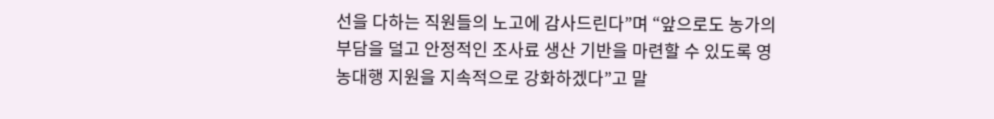선을 다하는 직원들의 노고에 감사드린다”며 “앞으로도 농가의 부담을 덜고 안정적인 조사료 생산 기반을 마련할 수 있도록 영농대행 지원을 지속적으로 강화하겠다”고 말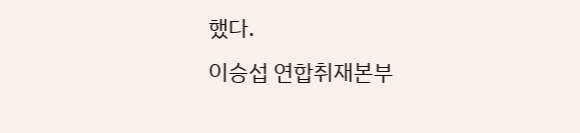했다.
이승섭 연합취재본부